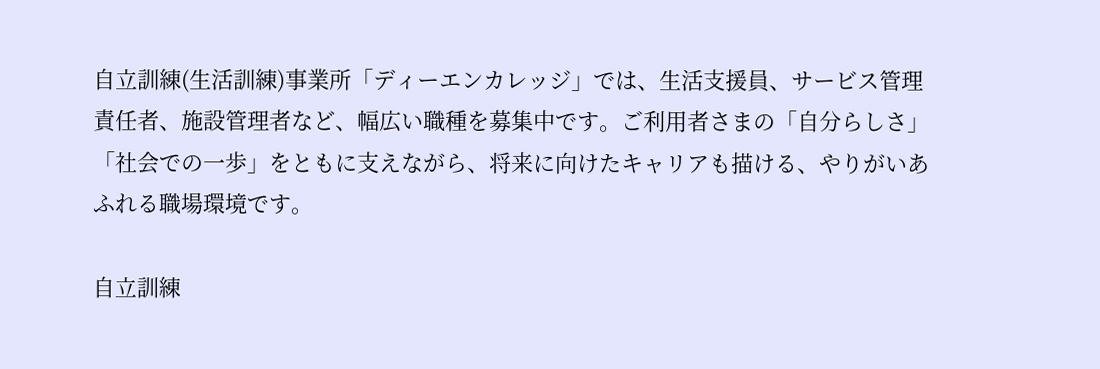自立訓練(生活訓練)事業所「ディーエンカレッジ」では、生活支援員、サービス管理責任者、施設管理者など、幅広い職種を募集中です。ご利用者さまの「自分らしさ」「社会での一歩」をともに支えながら、将来に向けたキャリアも描ける、やりがいあふれる職場環境です。

自立訓練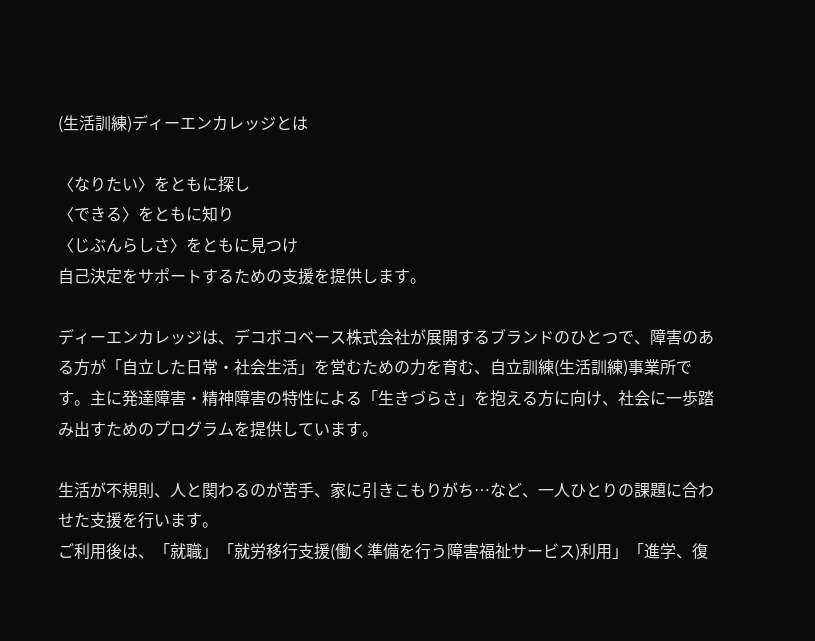(生活訓練)ディーエンカレッジとは

〈なりたい〉をともに探し
〈できる〉をともに知り
〈じぶんらしさ〉をともに見つけ
自己決定をサポートするための支援を提供します。

ディーエンカレッジは、デコボコベース株式会社が展開するブランドのひとつで、障害のある方が「自立した日常・社会生活」を営むための力を育む、自立訓練(生活訓練)事業所です。主に発達障害・精神障害の特性による「生きづらさ」を抱える方に向け、社会に一歩踏み出すためのプログラムを提供しています。

生活が不規則、人と関わるのが苦手、家に引きこもりがち…など、一人ひとりの課題に合わせた支援を行います。
ご利用後は、「就職」「就労移行支援(働く準備を行う障害福祉サービス)利用」「進学、復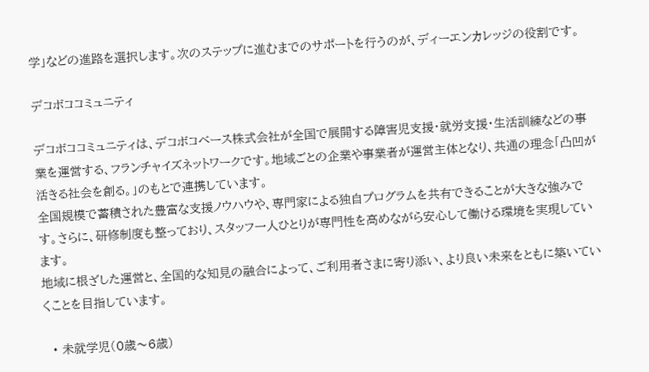学」などの進路を選択します。次のステップに進むまでのサポートを行うのが、ディーエンカレッジの役割です。

デコボココミュニティ

デコボココミュニティは、デコボコベース株式会社が全国で展開する障害児支援・就労支援・生活訓練などの事業を運営する、フランチャイズネットワークです。地域ごとの企業や事業者が運営主体となり、共通の理念「凸凹が活きる社会を創る。」のもとで連携しています。
全国規模で蓄積された豊富な支援ノウハウや、専門家による独自プログラムを共有できることが大きな強みです。さらに、研修制度も整っており、スタッフ一人ひとりが専門性を高めながら安心して働ける環境を実現しています。
地域に根ざした運営と、全国的な知見の融合によって、ご利用者さまに寄り添い、より良い未来をともに築いていくことを目指しています。

  • 未就学児(0歳〜6歳)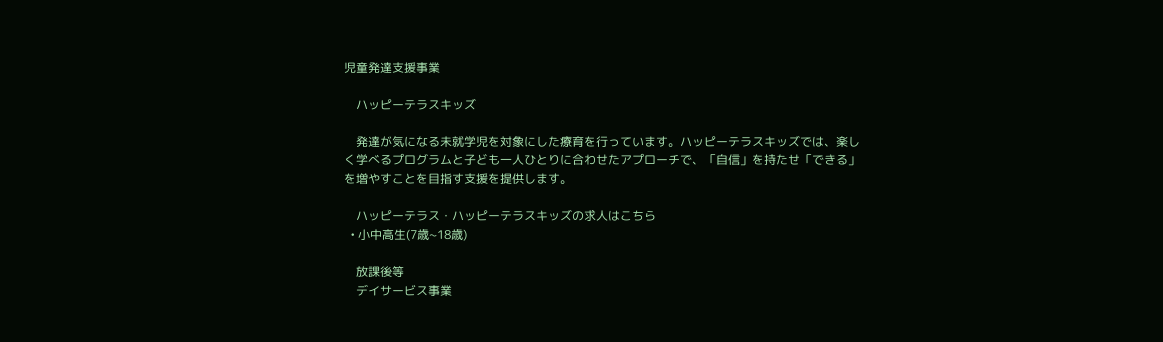児童発達支援事業

    ハッピーテラスキッズ

    発達が気になる未就学児を対象にした療育を行っています。ハッピーテラスキッズでは、楽しく学べるプログラムと子ども一人ひとりに合わせたアプローチで、「自信」を持たせ「できる」を増やすことを目指す支援を提供します。

    ハッピーテラス・ハッピーテラスキッズの求人はこちら
  • 小中高生(7歳~18歳)

    放課後等
    デイサービス事業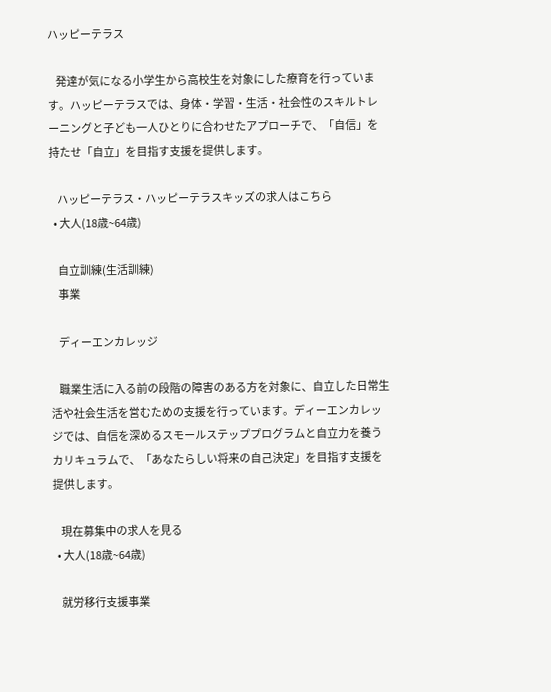ハッピーテラス

    発達が気になる小学生から高校生を対象にした療育を行っています。ハッピーテラスでは、身体・学習・生活・社会性のスキルトレーニングと子ども一人ひとりに合わせたアプローチで、「自信」を持たせ「自立」を目指す支援を提供します。

    ハッピーテラス・ハッピーテラスキッズの求人はこちら
  • 大人(18歳~64歳)

    自立訓練(生活訓練)
    事業

    ディーエンカレッジ

    職業生活に入る前の段階の障害のある方を対象に、自立した日常生活や社会生活を営むための支援を行っています。ディーエンカレッジでは、自信を深めるスモールステッププログラムと自立力を養うカリキュラムで、「あなたらしい将来の自己決定」を目指す支援を提供します。

    現在募集中の求人を見る
  • 大人(18歳~64歳)

    就労移行支援事業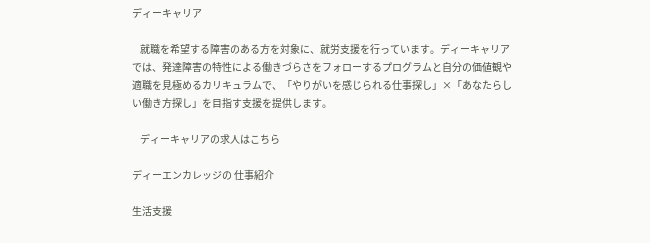ディーキャリア

    就職を希望する障害のある方を対象に、就労支援を行っています。ディーキャリアでは、発達障害の特性による働きづらさをフォローするプログラムと自分の価値観や適職を見極めるカリキュラムで、「やりがいを感じられる仕事探し」×「あなたらしい働き方探し」を目指す支援を提供します。

    ディーキャリアの求人はこちら

ディーエンカレッジの 仕事紹介

生活支援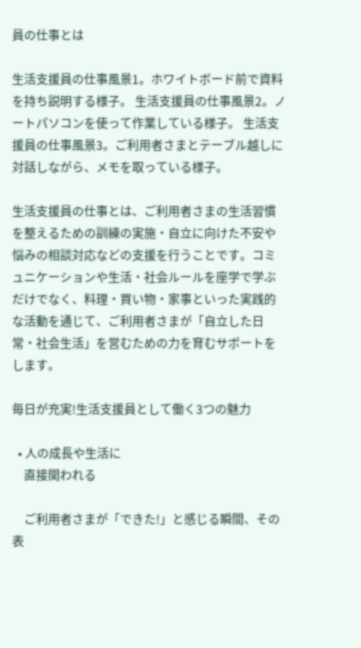員の仕事とは

生活支援員の仕事風景1。ホワイトボード前で資料を持ち説明する様子。 生活支援員の仕事風景2。ノートパソコンを使って作業している様子。 生活支援員の仕事風景3。ご利用者さまとテーブル越しに対話しながら、メモを取っている様子。

生活支援員の仕事とは、ご利用者さまの生活習慣を整えるための訓練の実施・自立に向けた不安や悩みの相談対応などの支援を行うことです。コミュニケーションや生活・社会ルールを座学で学ぶだけでなく、料理・買い物・家事といった実践的な活動を通じて、ご利用者さまが「自立した日常・社会生活」を営むための力を育むサポートをします。

毎日が充実!生活支援員として働く3つの魅力

  • 人の成長や生活に
    直接関われる

    ご利用者さまが「できた!」と感じる瞬間、その表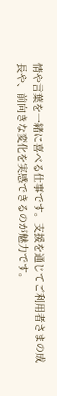情や言葉を一緒に喜べる仕事です。支援を通じてご利用者さまの成長や、前向きな変化を実感できるのが魅力です。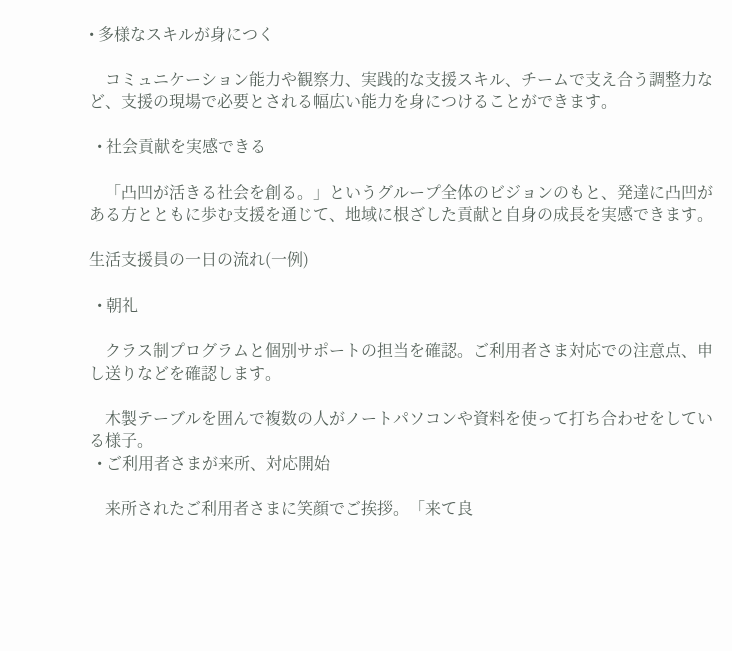• 多様なスキルが身につく

    コミュニケーション能力や観察力、実践的な支援スキル、チームで支え合う調整力など、支援の現場で必要とされる幅広い能力を身につけることができます。

  • 社会貢献を実感できる

    「凸凹が活きる社会を創る。」というグループ全体のビジョンのもと、発達に凸凹がある方とともに歩む支援を通じて、地域に根ざした貢献と自身の成長を実感できます。

生活支援員の一日の流れ(一例)

  • 朝礼

    クラス制プログラムと個別サポートの担当を確認。ご利用者さま対応での注意点、申し送りなどを確認します。

    木製テーブルを囲んで複数の人がノートパソコンや資料を使って打ち合わせをしている様子。
  • ご利用者さまが来所、対応開始

    来所されたご利用者さまに笑顔でご挨拶。「来て良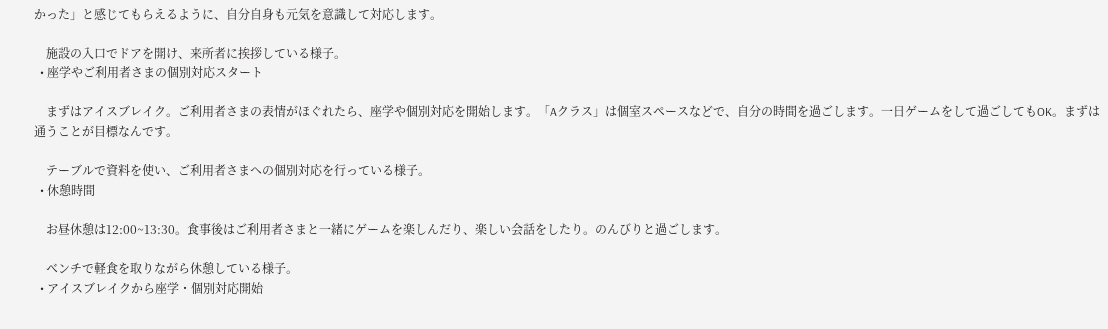かった」と感じてもらえるように、自分自身も元気を意識して対応します。

    施設の入口でドアを開け、来所者に挨拶している様子。
  • 座学やご利用者さまの個別対応スタート

    まずはアイスブレイク。ご利用者さまの表情がほぐれたら、座学や個別対応を開始します。「Aクラス」は個室スペースなどで、自分の時間を過ごします。一日ゲームをして過ごしてもOK。まずは通うことが目標なんです。

    テーブルで資料を使い、ご利用者さまへの個別対応を行っている様子。
  • 休憩時間

    お昼休憩は12:00~13:30。食事後はご利用者さまと一緒にゲームを楽しんだり、楽しい会話をしたり。のんびりと過ごします。

    ベンチで軽食を取りながら休憩している様子。
  • アイスブレイクから座学・個別対応開始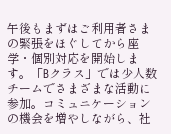午後もまずはご利用者さまの緊張をほぐしてから座学・個別対応を開始します。「Bクラス」では少人数チームでさまざまな活動に参加。コミュニケーションの機会を増やしながら、社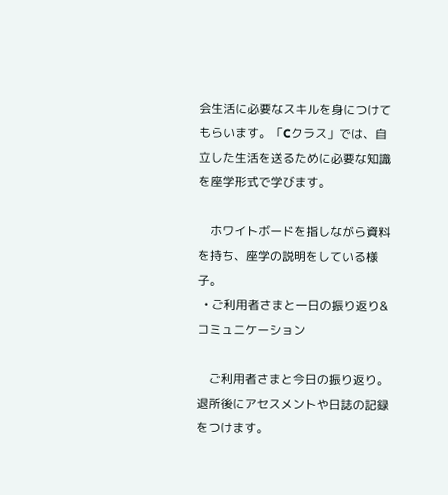会生活に必要なスキルを身につけてもらいます。「Cクラス」では、自立した生活を送るために必要な知識を座学形式で学びます。

    ホワイトボードを指しながら資料を持ち、座学の説明をしている様子。
  • ご利用者さまと一日の振り返り&コミュニケーション

    ご利用者さまと今日の振り返り。退所後にアセスメントや日誌の記録をつけます。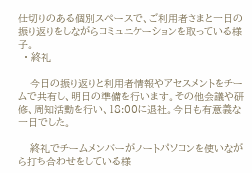仕切りのある個別スペースで、ご利用者さまと一日の振り返りをしながらコミュニケーションを取っている様子。
  • 終礼

    今日の振り返りと利用者情報やアセスメントをチームで共有し、明日の準備を行います。その他会議や研修、周知活動を行い、18:00に退社。今日も有意義な一日でした。

    終礼でチームメンバーがノートパソコンを使いながら打ち合わせをしている様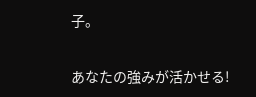子。

あなたの強みが活かせる!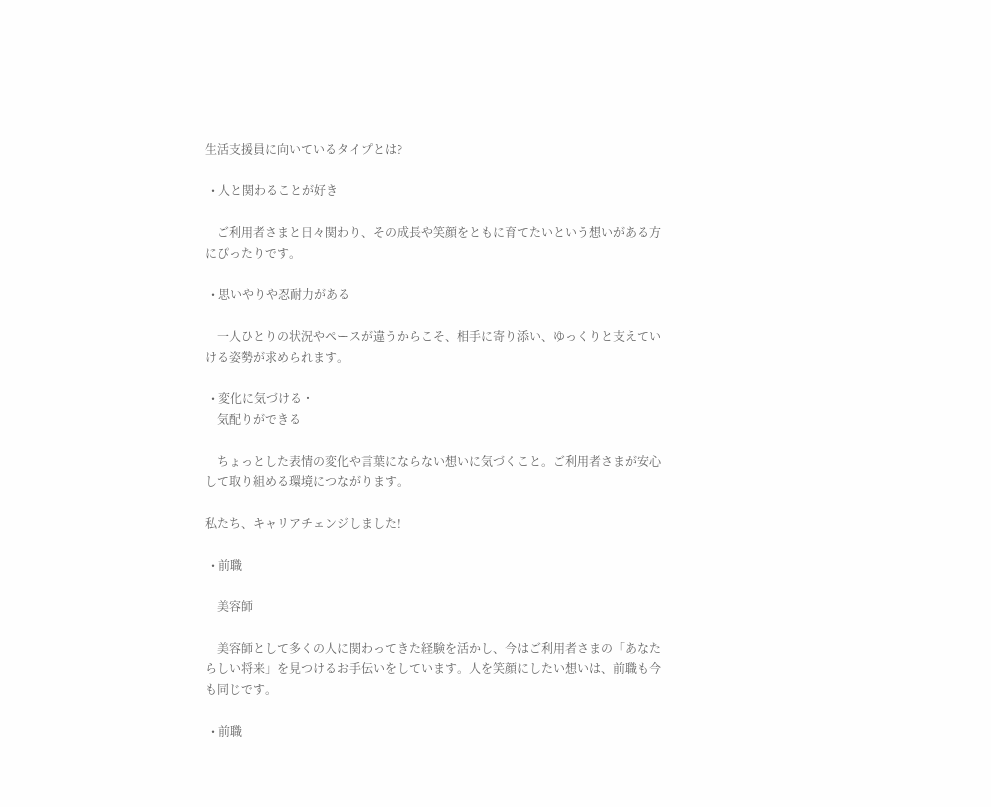生活支援員に向いているタイプとは?

  • 人と関わることが好き

    ご利用者さまと日々関わり、その成長や笑顔をともに育てたいという想いがある方にぴったりです。

  • 思いやりや忍耐力がある

    一人ひとりの状況やペースが違うからこそ、相手に寄り添い、ゆっくりと支えていける姿勢が求められます。

  • 変化に気づける・
    気配りができる

    ちょっとした表情の変化や言葉にならない想いに気づくこと。ご利用者さまが安心して取り組める環境につながります。

私たち、キャリアチェンジしました!

  • 前職

    美容師

    美容師として多くの人に関わってきた経験を活かし、今はご利用者さまの「あなたらしい将来」を見つけるお手伝いをしています。人を笑顔にしたい想いは、前職も今も同じです。

  • 前職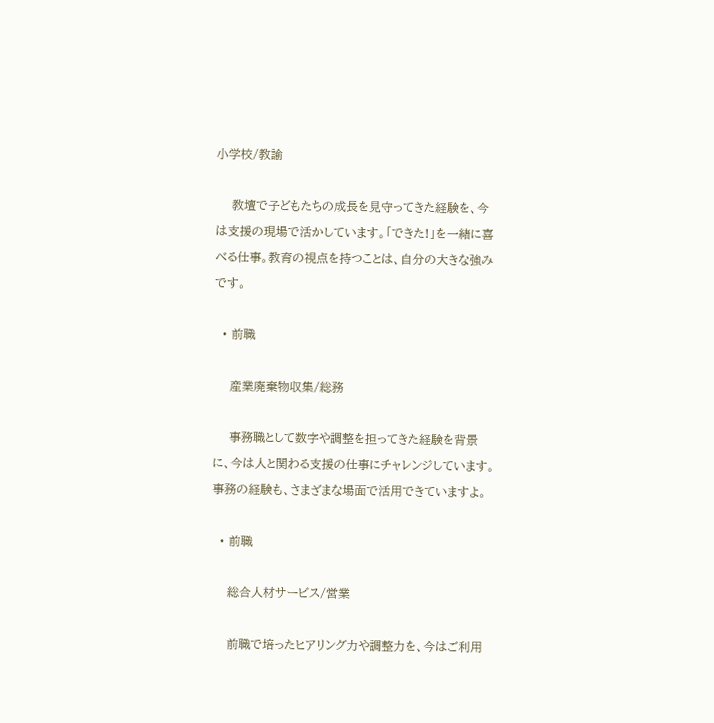小学校/教諭

    教壇で子どもたちの成長を見守ってきた経験を、今は支援の現場で活かしています。「できた!」を一緒に喜べる仕事。教育の視点を持つことは、自分の大きな強みです。

  • 前職

    産業廃棄物収集/総務

    事務職として数字や調整を担ってきた経験を背景に、今は人と関わる支援の仕事にチャレンジしています。事務の経験も、さまざまな場面で活用できていますよ。

  • 前職

    総合人材サービス/営業

    前職で培ったヒアリング力や調整力を、今はご利用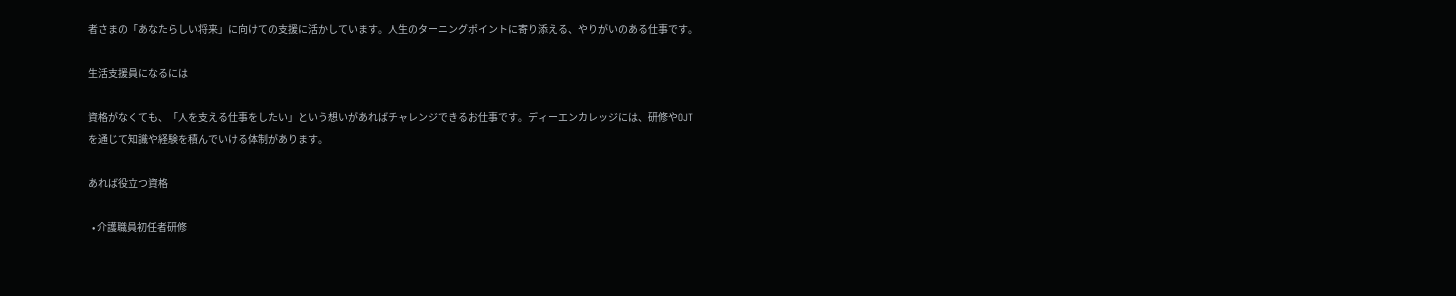者さまの「あなたらしい将来」に向けての支援に活かしています。人生のターニングポイントに寄り添える、やりがいのある仕事です。

生活支援員になるには

資格がなくても、「人を支える仕事をしたい」という想いがあればチャレンジできるお仕事です。ディーエンカレッジには、研修やOJTを通じて知識や経験を積んでいける体制があります。

あれば役立つ資格

  • 介護職員初任者研修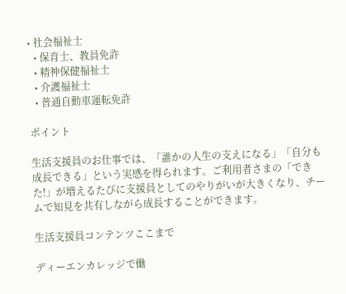• 社会福祉士
  • 保育士、教員免許
  • 精神保健福祉士
  • 介護福祉士
  • 普通自動車運転免許

ポイント

生活支援員のお仕事では、「誰かの人生の支えになる」「自分も成長できる」という実感を得られます。ご利用者さまの「できた!」が増えるたびに支援員としてのやりがいが大きくなり、チームで知見を共有しながら成長することができます。

生活支援員コンテンツここまで

ディーエンカレッジで働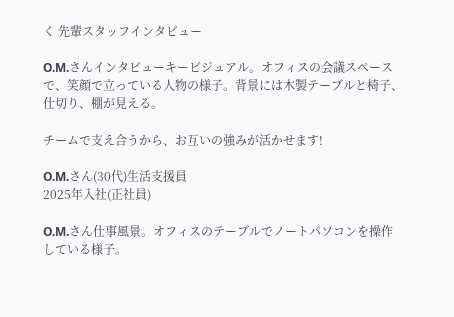く 先輩スタッフインタビュー

O.M.さんインタビューキービジュアル。オフィスの会議スペースで、笑顔で立っている人物の様子。背景には木製テーブルと椅子、仕切り、棚が見える。

チームで支え合うから、お互いの強みが活かせます!

O.M.さん(30代)生活支援員
2025年入社(正社員)

O.M.さん仕事風景。オフィスのテーブルでノートパソコンを操作している様子。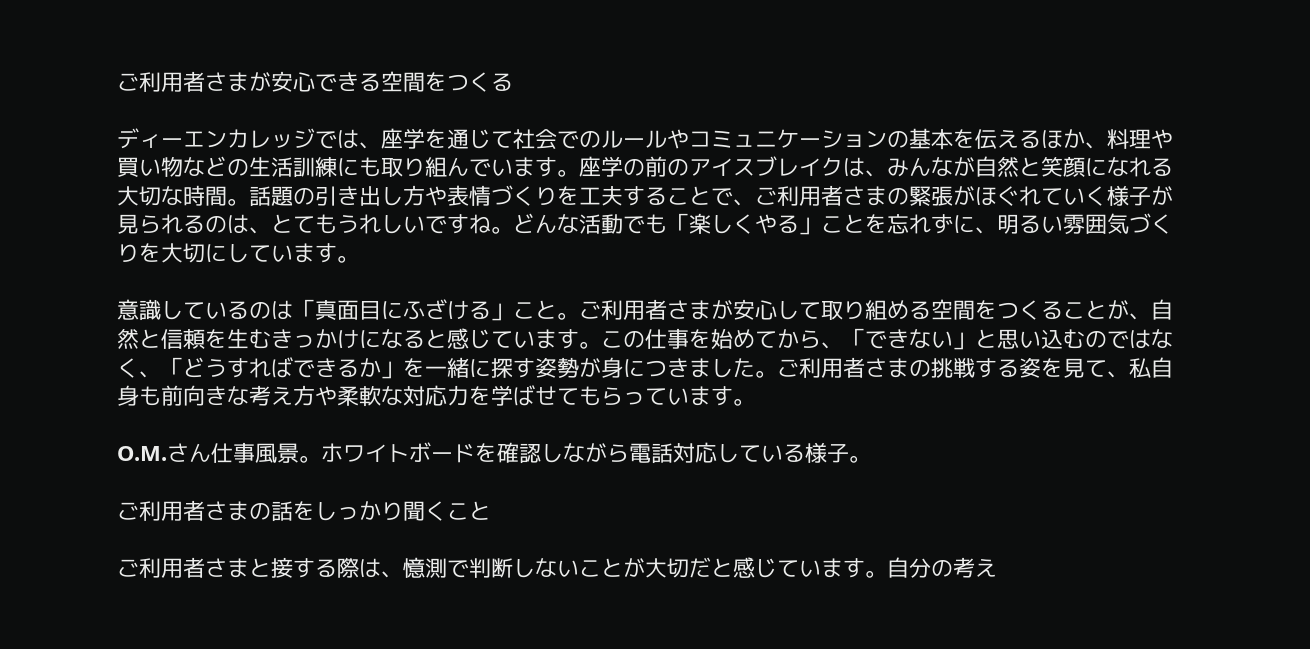ご利用者さまが安心できる空間をつくる

ディーエンカレッジでは、座学を通じて社会でのルールやコミュニケーションの基本を伝えるほか、料理や買い物などの生活訓練にも取り組んでいます。座学の前のアイスブレイクは、みんなが自然と笑顔になれる大切な時間。話題の引き出し方や表情づくりを工夫することで、ご利用者さまの緊張がほぐれていく様子が見られるのは、とてもうれしいですね。どんな活動でも「楽しくやる」ことを忘れずに、明るい雰囲気づくりを大切にしています。

意識しているのは「真面目にふざける」こと。ご利用者さまが安心して取り組める空間をつくることが、自然と信頼を生むきっかけになると感じています。この仕事を始めてから、「できない」と思い込むのではなく、「どうすればできるか」を一緒に探す姿勢が身につきました。ご利用者さまの挑戦する姿を見て、私自身も前向きな考え方や柔軟な対応力を学ばせてもらっています。

O.M.さん仕事風景。ホワイトボードを確認しながら電話対応している様子。

ご利用者さまの話をしっかり聞くこと

ご利用者さまと接する際は、憶測で判断しないことが大切だと感じています。自分の考え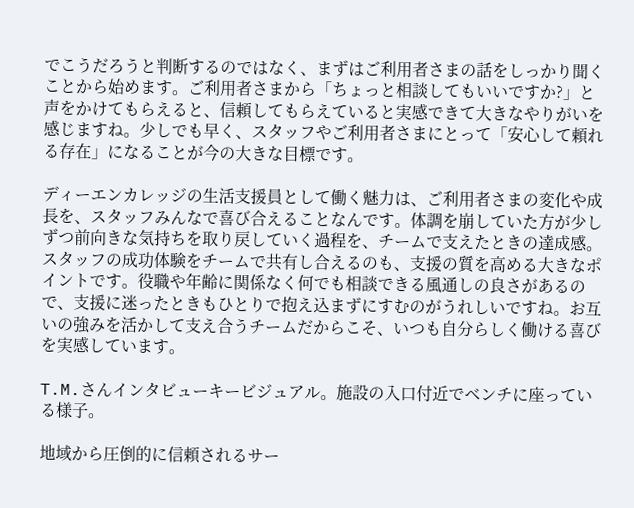でこうだろうと判断するのではなく、まずはご利用者さまの話をしっかり聞くことから始めます。ご利用者さまから「ちょっと相談してもいいですか?」と声をかけてもらえると、信頼してもらえていると実感できて大きなやりがいを感じますね。少しでも早く、スタッフやご利用者さまにとって「安心して頼れる存在」になることが今の大きな目標です。

ディーエンカレッジの生活支援員として働く魅力は、ご利用者さまの変化や成長を、スタッフみんなで喜び合えることなんです。体調を崩していた方が少しずつ前向きな気持ちを取り戻していく過程を、チームで支えたときの達成感。スタッフの成功体験をチームで共有し合えるのも、支援の質を高める大きなポイントです。役職や年齢に関係なく何でも相談できる風通しの良さがあるので、支援に迷ったときもひとりで抱え込まずにすむのがうれしいですね。お互いの強みを活かして支え合うチームだからこそ、いつも自分らしく働ける喜びを実感しています。

T.M.さんインタビューキービジュアル。施設の入口付近でベンチに座っている様子。

地域から圧倒的に信頼されるサー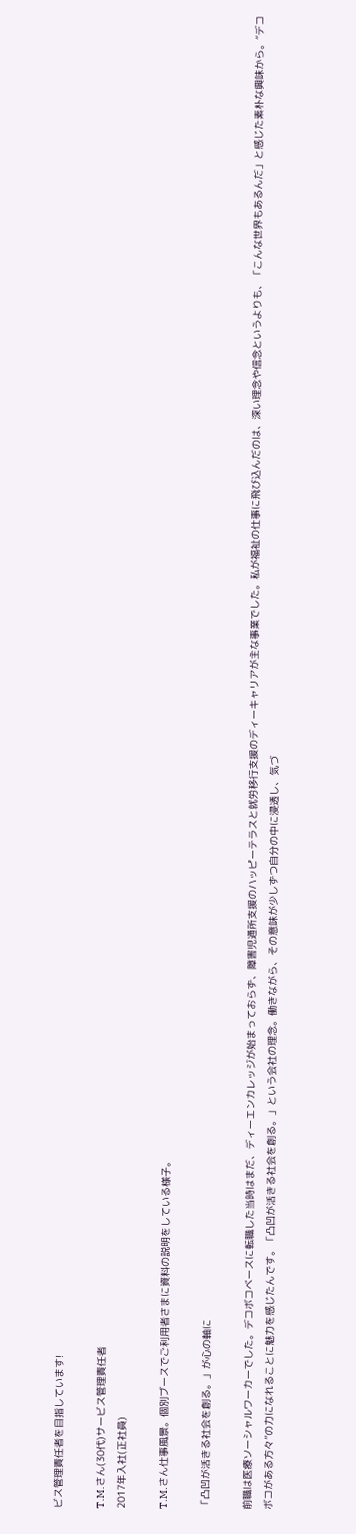ビス管理責任者を目指しています!

T.M.さん(30代)サービス管理責任者
2017年入社(正社員)

T.M.さん仕事風景。個別ブースでご利用者さまに資料の説明をしている様子。

「凸凹が活きる社会を創る。」が心の軸に

前職は医療ソーシャルワーカーでした。デコボコベースに転職した当時はまだ、ディーエンカレッジが始まっておらず、障害児通所支援のハッピーテラスと就労移行支援のディーキャリアが主な事業でした。私が福祉の仕事に飛び込んだのは、深い理念や信念というよりも、「こんな世界もあるんだ」と感じた素朴な興味から。“デコボコがある方々”の力になれることに魅力を感じたんです。「凸凹が活きる社会を創る。」という会社の理念。働きながら、その意味が少しずつ自分の中に浸透し、気づ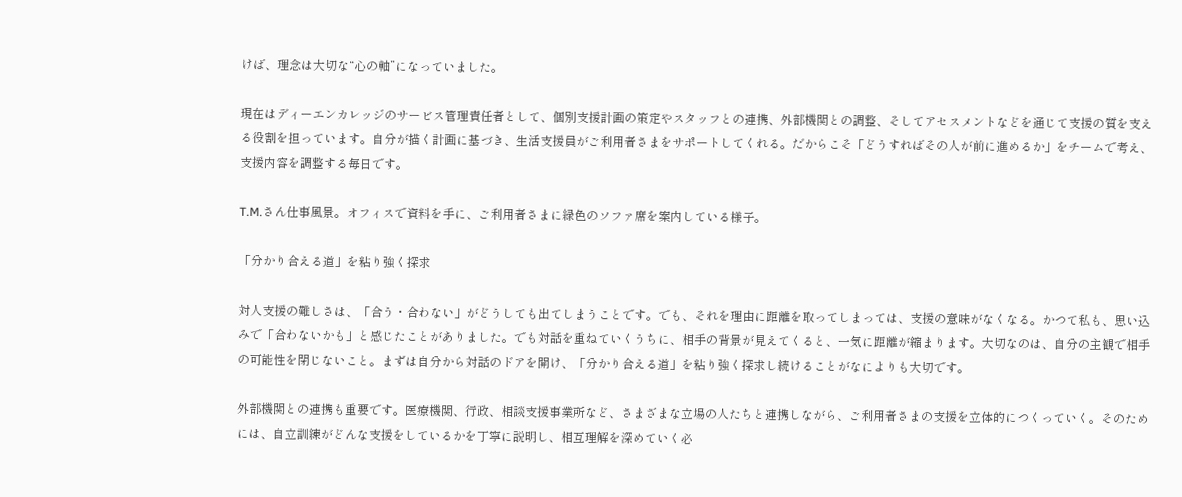けば、理念は大切な“心の軸”になっていました。

現在はディーエンカレッジのサービス管理責任者として、個別支援計画の策定やスタッフとの連携、外部機関との調整、そしてアセスメントなどを通じて支援の質を支える役割を担っています。自分が描く計画に基づき、生活支援員がご利用者さまをサポートしてくれる。だからこそ「どうすればその人が前に進めるか」をチームで考え、支援内容を調整する毎日です。

T.M.さん仕事風景。オフィスで資料を手に、ご利用者さまに緑色のソファ席を案内している様子。

「分かり合える道」を粘り強く探求

対人支援の難しさは、「合う・合わない」がどうしても出てしまうことです。でも、それを理由に距離を取ってしまっては、支援の意味がなくなる。かつて私も、思い込みで「合わないかも」と感じたことがありました。でも対話を重ねていくうちに、相手の背景が見えてくると、一気に距離が縮まります。大切なのは、自分の主観で相手の可能性を閉じないこと。まずは自分から対話のドアを開け、「分かり合える道」を粘り強く探求し続けることがなによりも大切です。

外部機関との連携も重要です。医療機関、行政、相談支援事業所など、さまざまな立場の人たちと連携しながら、ご利用者さまの支援を立体的につくっていく。そのためには、自立訓練がどんな支援をしているかを丁寧に説明し、相互理解を深めていく必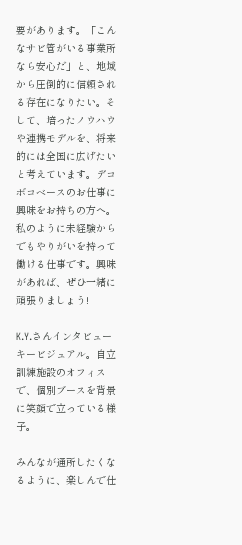要があります。「こんなサビ管がいる事業所なら安心だ」と、地域から圧倒的に信頼される存在になりたい。そして、培ったノウハウや連携モデルを、将来的には全国に広げたいと考えています。デコボコベースのお仕事に興味をお持ちの方へ。私のように未経験からでもやりがいを持って働ける仕事です。興味があれば、ぜひ一緒に頑張りましょう!

K.Y.さんインタビューキービジュアル。自立訓練施設のオフィスで、個別ブースを背景に笑顔で立っている様子。

みんなが通所したくなるように、楽しんで仕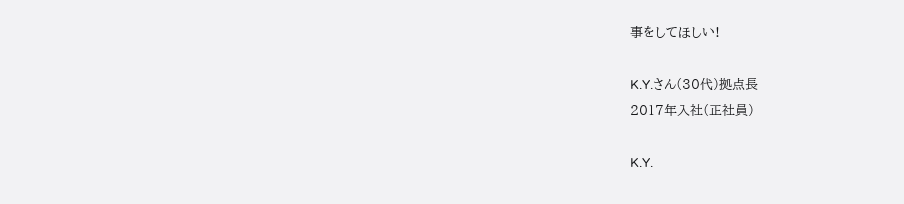事をしてほしい!

K.Y.さん(30代)拠点長
2017年入社(正社員)

K.Y.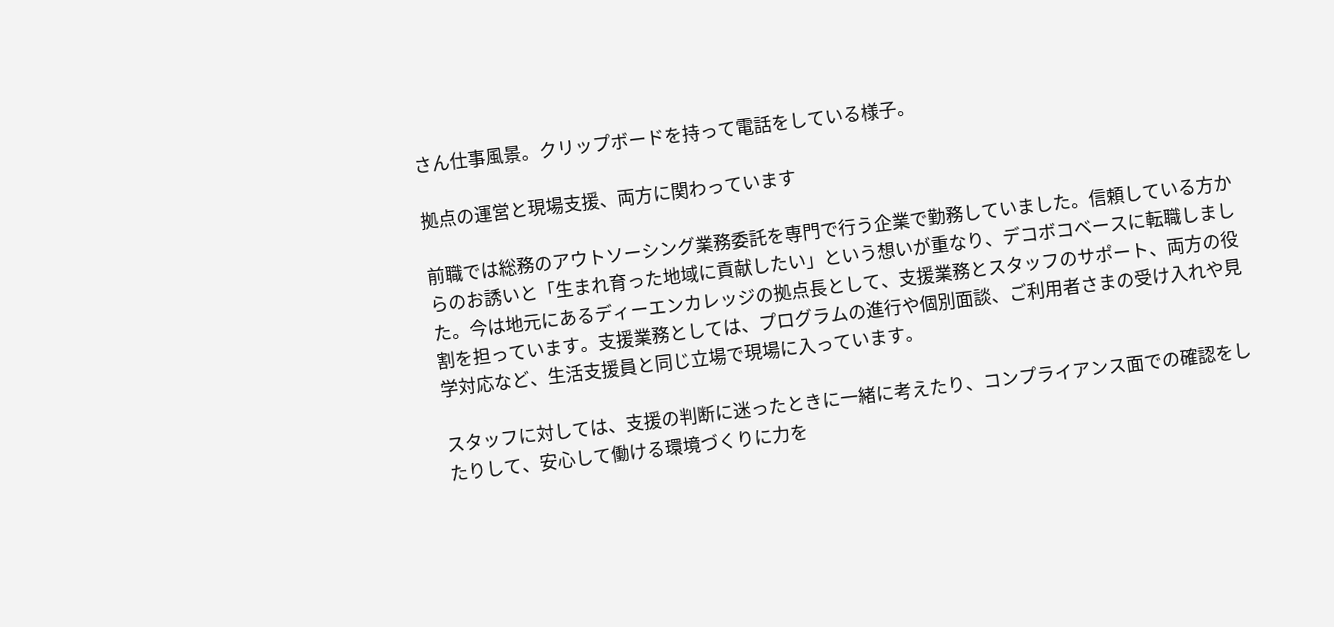さん仕事風景。クリップボードを持って電話をしている様子。

拠点の運営と現場支援、両方に関わっています

前職では総務のアウトソーシング業務委託を専門で行う企業で勤務していました。信頼している方からのお誘いと「生まれ育った地域に貢献したい」という想いが重なり、デコボコベースに転職しました。今は地元にあるディーエンカレッジの拠点長として、支援業務とスタッフのサポート、両方の役割を担っています。支援業務としては、プログラムの進行や個別面談、ご利用者さまの受け入れや見学対応など、生活支援員と同じ立場で現場に入っています。

スタッフに対しては、支援の判断に迷ったときに一緒に考えたり、コンプライアンス面での確認をしたりして、安心して働ける環境づくりに力を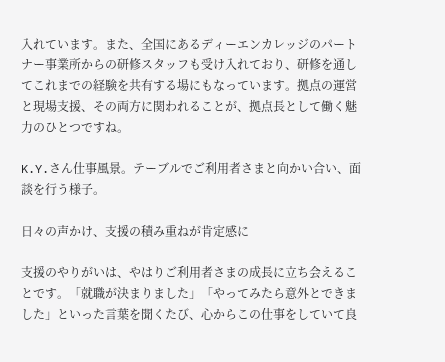入れています。また、全国にあるディーエンカレッジのパートナー事業所からの研修スタッフも受け入れており、研修を通してこれまでの経験を共有する場にもなっています。拠点の運営と現場支援、その両方に関われることが、拠点長として働く魅力のひとつですね。

K.Y.さん仕事風景。テーブルでご利用者さまと向かい合い、面談を行う様子。

日々の声かけ、支援の積み重ねが肯定感に

支援のやりがいは、やはりご利用者さまの成長に立ち会えることです。「就職が決まりました」「やってみたら意外とできました」といった言葉を聞くたび、心からこの仕事をしていて良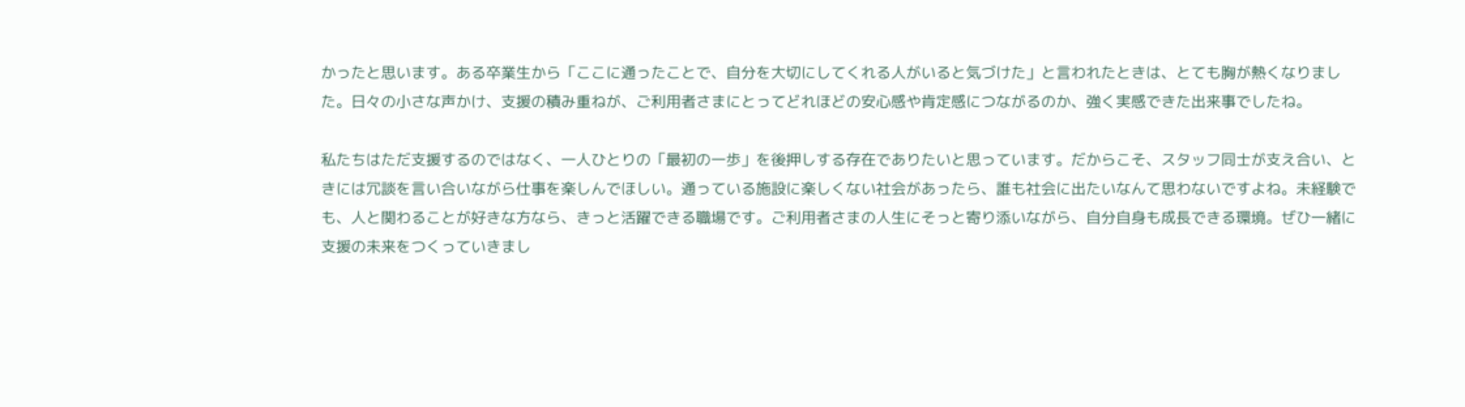かったと思います。ある卒業生から「ここに通ったことで、自分を大切にしてくれる人がいると気づけた」と言われたときは、とても胸が熱くなりました。日々の小さな声かけ、支援の積み重ねが、ご利用者さまにとってどれほどの安心感や肯定感につながるのか、強く実感できた出来事でしたね。

私たちはただ支援するのではなく、一人ひとりの「最初の一歩」を後押しする存在でありたいと思っています。だからこそ、スタッフ同士が支え合い、ときには冗談を言い合いながら仕事を楽しんでほしい。通っている施設に楽しくない社会があったら、誰も社会に出たいなんて思わないですよね。未経験でも、人と関わることが好きな方なら、きっと活躍できる職場です。ご利用者さまの人生にそっと寄り添いながら、自分自身も成長できる環境。ぜひ一緒に支援の未来をつくっていきまし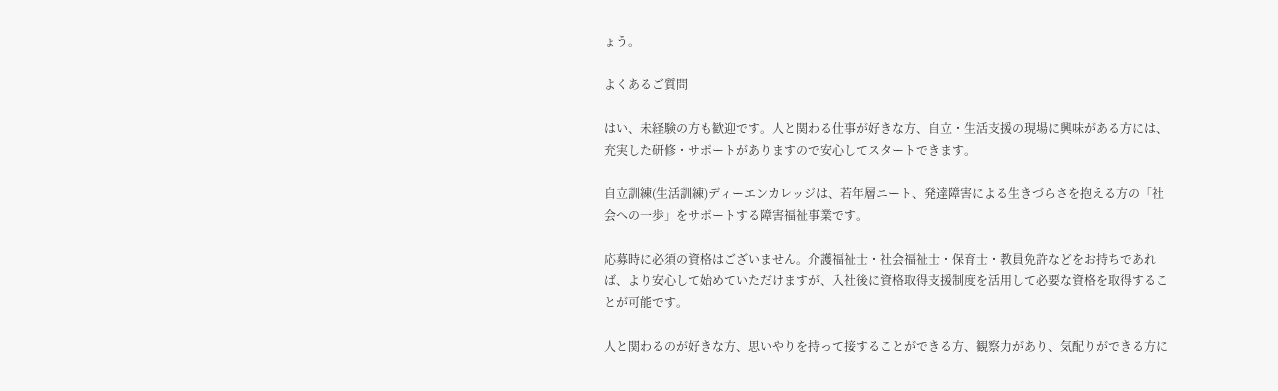ょう。

よくあるご質問

はい、未経験の方も歓迎です。人と関わる仕事が好きな方、自立・生活支援の現場に興味がある方には、充実した研修・サポートがありますので安心してスタートできます。

自立訓練(生活訓練)ディーエンカレッジは、若年層ニート、発達障害による生きづらさを抱える方の「社会への一歩」をサポートする障害福祉事業です。

応募時に必須の資格はございません。介護福祉士・社会福祉士・保育士・教員免許などをお持ちであれば、より安心して始めていただけますが、入社後に資格取得支援制度を活用して必要な資格を取得することが可能です。

人と関わるのが好きな方、思いやりを持って接することができる方、観察力があり、気配りができる方に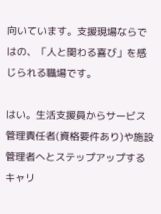向いています。支援現場ならではの、「人と関わる喜び」を感じられる職場です。

はい。生活支援員からサービス管理責任者(資格要件あり)や施設管理者へとステップアップするキャリ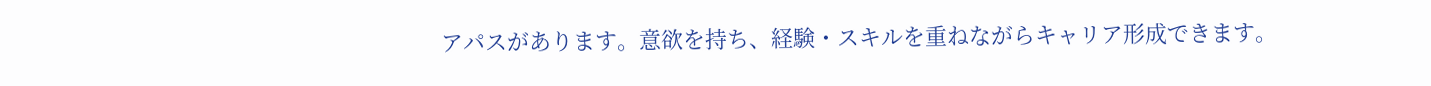アパスがあります。意欲を持ち、経験・スキルを重ねながらキャリア形成できます。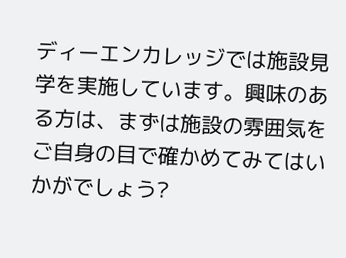ディーエンカレッジでは施設見学を実施しています。興味のある方は、まずは施設の雰囲気をご自身の目で確かめてみてはいかがでしょう?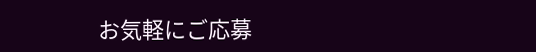お気軽にご応募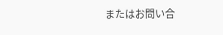またはお問い合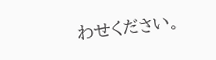わせください。